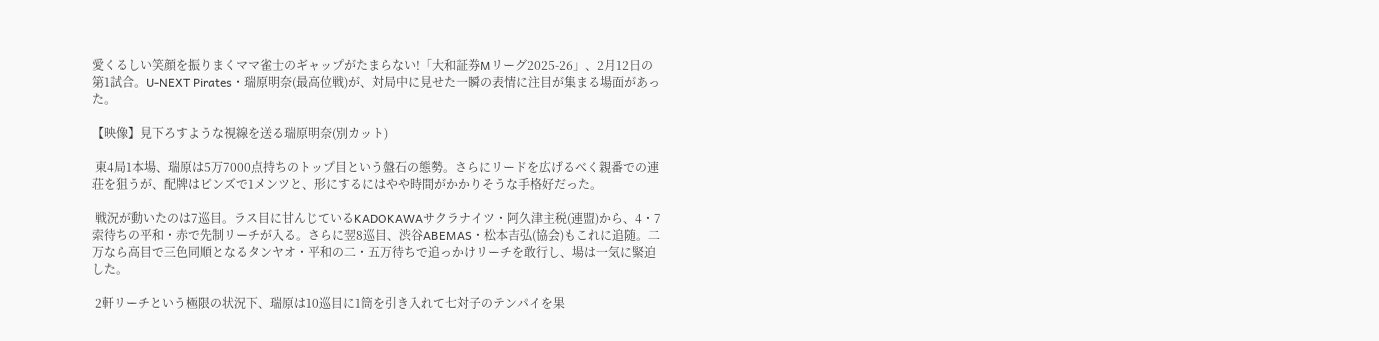愛くるしい笑顔を振りまくママ雀士のギャップがたまらない!「大和証券Mリーグ2025-26」、2月12日の第1試合。U-NEXT Pirates・瑞原明奈(最高位戦)が、対局中に見せた一瞬の表情に注目が集まる場面があった。

【映像】見下ろすような視線を送る瑞原明奈(別カット)

 東4局1本場、瑞原は5万7000点持ちのトップ目という盤石の態勢。さらにリードを広げるべく親番での連荘を狙うが、配牌はピンズで1メンツと、形にするにはやや時間がかかりそうな手格好だった。

 戦況が動いたのは7巡目。ラス目に甘んじているKADOKAWAサクラナイツ・阿久津主税(連盟)から、4・7索待ちの平和・赤で先制リーチが入る。さらに翌8巡目、渋谷ABEMAS・松本吉弘(協会)もこれに追随。二万なら高目で三色同順となるタンヤオ・平和の二・五万待ちで追っかけリーチを敢行し、場は一気に緊迫した。

 2軒リーチという極限の状況下、瑞原は10巡目に1筒を引き入れて七対子のテンパイを果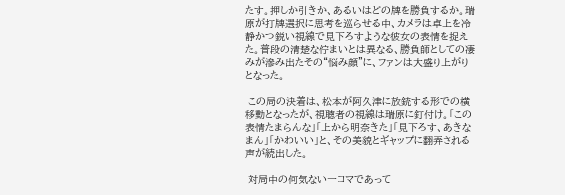たす。押しか引きか、あるいはどの牌を勝負するか。瑞原が打牌選択に思考を巡らせる中、カメラは卓上を冷静かつ鋭い視線で見下ろすような彼女の表情を捉えた。普段の清楚な佇まいとは異なる、勝負師としての凄みが滲み出たその“悩み顔”に、ファンは大盛り上がりとなった。

 この局の決着は、松本が阿久津に放銃する形での横移動となったが、視聴者の視線は瑞原に釘付け。「この表情たまらんな」「上から明奈きた」「見下ろす、あきなまん」「かわいい」と、その美貌とギャップに翻弄される声が続出した。

 対局中の何気ない一コマであって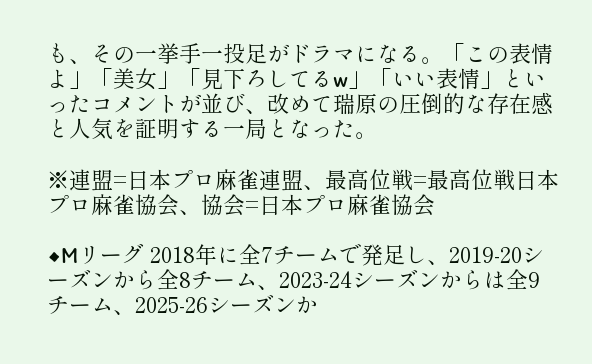も、その一挙手一投足がドラマになる。「この表情よ」「美女」「見下ろしてるw」「いい表情」といったコメントが並び、改めて瑞原の圧倒的な存在感と人気を証明する一局となった。

※連盟=日本プロ麻雀連盟、最高位戦=最高位戦日本プロ麻雀協会、協会=日本プロ麻雀協会

◆Mリーグ 2018年に全7チームで発足し、2019-20シーズンから全8チーム、2023-24シーズンからは全9チーム、2025-26シーズンか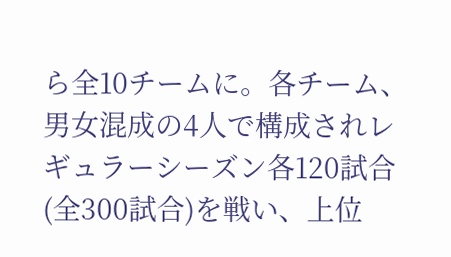ら全10チームに。各チーム、男女混成の4人で構成されレギュラーシーズン各120試合(全300試合)を戦い、上位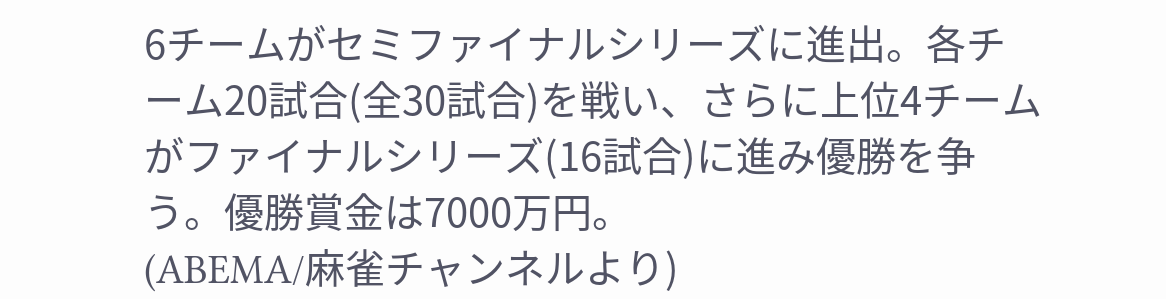6チームがセミファイナルシリーズに進出。各チーム20試合(全30試合)を戦い、さらに上位4チームがファイナルシリーズ(16試合)に進み優勝を争う。優勝賞金は7000万円。
(ABEMA/麻雀チャンネルより)